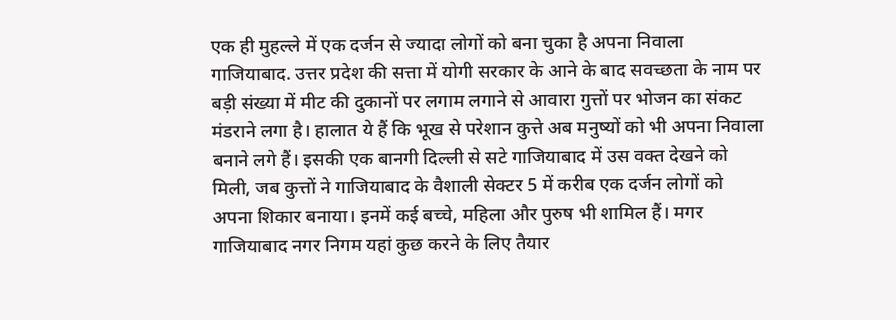एक ही मुहल्ले में एक दर्जन से ज्यादा लोगों को बना चुका है अपना निवाला
गाजियाबाद. उत्तर प्रदेश की सत्ता में योगी सरकार के आने के बाद सवच्छता के नाम पर बड़ी संख्या में मीट की दुकानों पर लगाम लगाने से आवारा गुत्तों पर भोजन का संकट मंडराने लगा है। हालात ये हैं कि भूख से परेशान कुत्ते अब मनुष्यों को भी अपना निवाला बनाने लगे हैं। इसकी एक बानगी दिल्ली से सटे गाजियाबाद में उस वक्त देखने को मिली, जब कुत्तों ने गाजियाबाद के वैशाली सेक्टर 5 में करीब एक दर्जन लोगों को अपना शिकार बनाया। इनमें कई बच्चे, महिला और पुरुष भी शामिल हैं। मगर गाजियाबाद नगर निगम यहां कुछ करने के लिए तैयार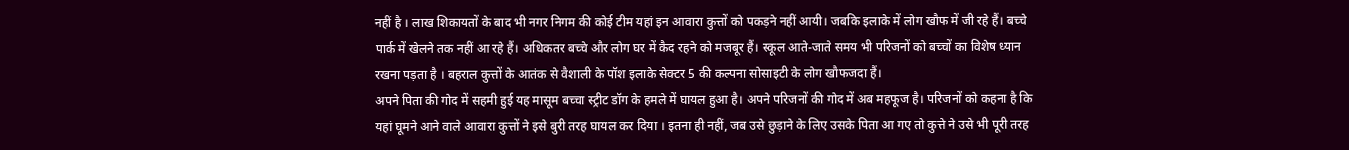नहीं है । लाख शिकायतों के बाद भी नगर निगम की कोई टीम यहां इन आवारा कुत्तों को पकड़ने नहीं आयी। जबकि इलाके में लोग खौफ में जी रहे हैं। बच्चे पार्क में खेलने तक नहीं आ रहे हैं। अधिकतर बच्चे और लोग घर में कैद रहने को मजबूर हैं। स्कूल आते-जाते समय भी परिजनों को बच्चों का विशेष ध्यान रखना पड़ता है । बहराल कुत्तों के आतंक से वैशाली के पॉश इलाके सेक्टर 5 की कल्पना सोसाइटी के लोग खौफजदा हैं।
अपने पिता की गोद में सहमी हुई यह मासूम बच्चा स्ट्रीट डॉग के हमले में घायल हुआ है। अपने परिजनों की गोद में अब महफूज है। परिजनों को कहना है कि यहां घूमने आने वाले आवारा कुत्तों ने इसे बुरी तरह घायल कर दिया । इतना ही नहीं, जब उसे छुड़ाने के लिए उसके पिता आ गए तो कुत्ते ने उसे भी पूरी तरह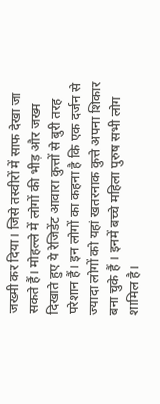जख्मी कर दिया। जिसे तस्वीरों में साफ देखा जा सकते हैं। मोहल्ले में लोगों की भीड़ और जख्म दिखाते हुए ये रेजिडेंट आवारा कुत्तों से बुरी तरह परेशान हैं। इन लोगों का कहना है कि एक दर्जन से ज्यादा लोगों को यहां खतरनाक कुत्ते अपना शिकार बना चुके हैं । इनमें बच्चे महिला पुरुष सभी लोग शामिल है।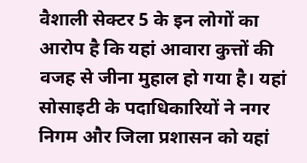वैशाली सेक्टर 5 के इन लोगों का आरोप है कि यहां आवारा कुत्तों की वजह से जीना मुहाल हो गया है। यहां सोसाइटी के पदाधिकारियों ने नगर निगम और जिला प्रशासन को यहां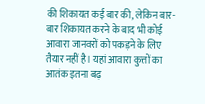की शिकायत कई बार की, लेकिन बार-बार शिकायत करने के बाद भी कोई आवारा जानवरों को पकड़ने के लिए तैयार नहीं है। यहां आवारा कुत्तों का आतंक इतना बढ़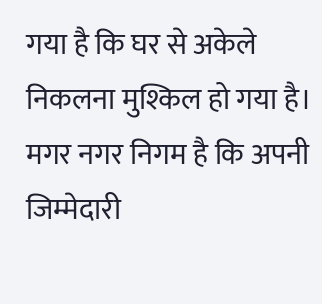गया है कि घर से अकेले निकलना मुश्किल हो गया है। मगर नगर निगम है कि अपनी जिम्मेदारी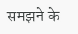समझने के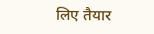लिए तैयार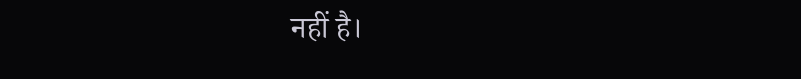नहीं है।